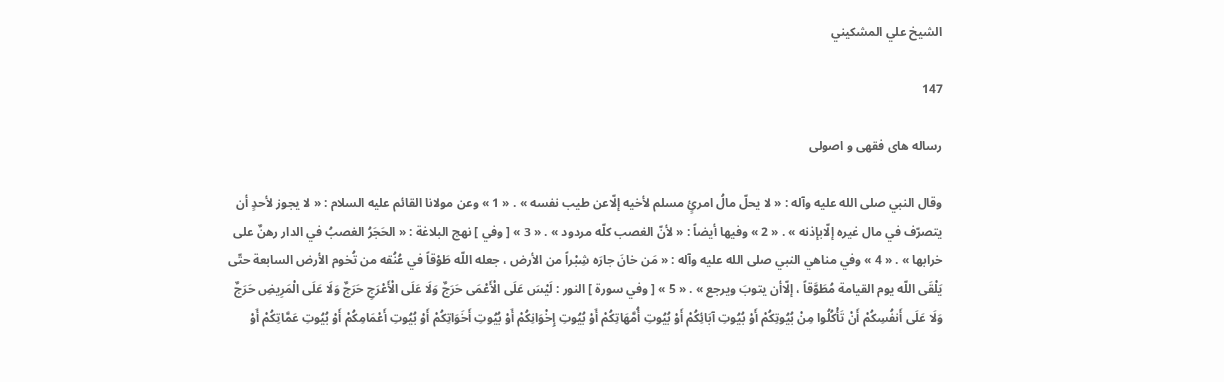الشيخ علي المشكيني

147

رساله هاى فقهى و اصولى

وقال النبي صلى الله عليه وآله : « لا يحلّ مالُ امرئٍ مسلم لأخيه إلّاعن طيب نفسه » . « 1 » وعن مولانا القائم عليه السلام : « لا يجوز لأحدٍ أن يتصرّف في مال غيره إلّابإذنه » . « 2 » وفيها أيضاً : « لأنّ الغصب كلّه مردود » . « 3 » [ وفي ] نهج البلاغة : « الحَجَرُ الغصبُ في الدار رهنٌ على خرابها » . « 4 » وفي مناهي النبي صلى الله عليه وآله : « مَن خانَ جارَه شِبْراً من الأرض ، جعله اللّه طَوْقاً في عُنُقه من تُخوم الأرض السابعة حتّى يَلْقَى اللّه يوم القيامة مُطَوَّقاً ، إلّاأن يتوبَ ويرجع » . « 5 » [ وفي سورة ] النور : لَيْسَ عَلَى الْأَعْمَى حَرَجٌ وَلَا عَلَى الْأَعْرَجِ حَرَجٌ وَلَا عَلَى الْمَرِيضِ حَرَجٌ وَلَا عَلَى أَنفُسِكُمْ أَنْ تَأْكُلُوا مِنْ بُيُوتِكُمْ أَوْ بُيُوتِ آبَائِكُمْ أَوْ بُيُوتِ أُمَّهَاتِكُمْ أَوْ بُيُوتِ إِخْوَانِكُمْ أَوْ بُيُوتِ أَخَوَاتِكُمْ أَوْ بُيُوتِ أَعْمَامِكُمْ أَوْ بُيُوتِ عَمَّاتِكُمْ أَوْ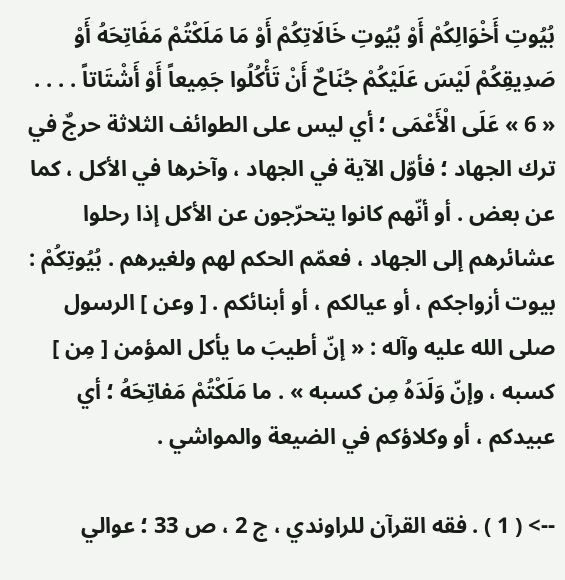بُيُوتِ أَخْوَالِكُمْ أَوْ بُيُوتِ خَالَاتِكُمْ أَوْ مَا مَلَكْتُمْ مَفَاتِحَهُ أَوْ صَدِيقِكُمْ لَيْسَ عَلَيْكُمْ جُنَاحٌ أَنْ تَأْكُلُوا جَمِيعاً أَوْ أَشْتَاتاً . . . . « 6 » عَلَى الْأَعْمَى ؛ أي ليس على الطوائف الثلاثة حرجٌ في ترك الجهاد ؛ فأوّل الآية في الجهاد ، وآخرها في الأكل ، كما عن بعض . أو أنّهم كانوا يتحرّجون عن الأكل إذا رحلوا عشائرهم إلى الجهاد ، فعمّم الحكم لهم ولغيرهم . بُيُوتِكُمْ : بيوت أزواجكم ، أو عيالكم ، أو أبنائكم . [ وعن ] الرسول صلى الله عليه وآله : « إنّ أطيبَ ما يأكل المؤمن [ مِن ] كسبه ، وإنّ وَلَدَهُ مِن كسبه » . ما مَلَكْتُمْ مَفاتِحَهُ ؛ أي عبيدكم ، أو وكلاؤكم في الضيعة والمواشي .

--> ( 1 ) . فقه القرآن للراوندي ، ج 2 ، ص 33 ؛ عوالي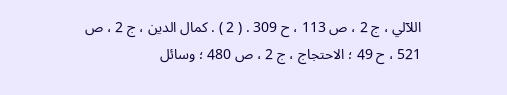اللآلي ، ج 2 ، ص 113 ، ح 309 . ( 2 ) . كمال الدين ، ج 2 ، ص 521 ، ح 49 ؛ الاحتجاج ، ج 2 ، ص 480 ؛ وسائل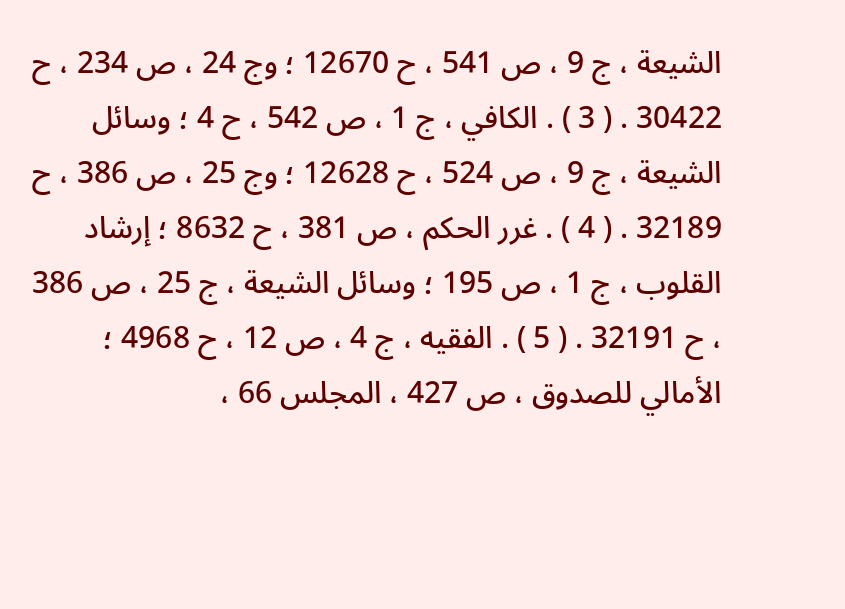الشيعة ، ج 9 ، ص 541 ، ح 12670 ؛ وج 24 ، ص 234 ، ح 30422 . ( 3 ) . الكافي ، ج 1 ، ص 542 ، ح 4 ؛ وسائل الشيعة ، ج 9 ، ص 524 ، ح 12628 ؛ وج 25 ، ص 386 ، ح 32189 . ( 4 ) . غرر الحكم ، ص 381 ، ح 8632 ؛ إرشاد القلوب ، ج 1 ، ص 195 ؛ وسائل الشيعة ، ج 25 ، ص 386 ، ح 32191 . ( 5 ) . الفقيه ، ج 4 ، ص 12 ، ح 4968 ؛ الأمالي للصدوق ، ص 427 ، المجلس 66 ،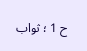ح 1 ؛ ثواب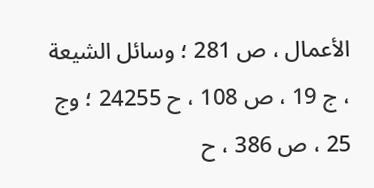الأعمال ، ص 281 ؛ وسائل الشيعة ، ج 19 ، ص 108 ، ح 24255 ؛ وج 25 ، ص 386 ، ح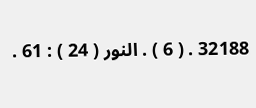32188 . ( 6 ) . النور ( 24 ) : 61 .